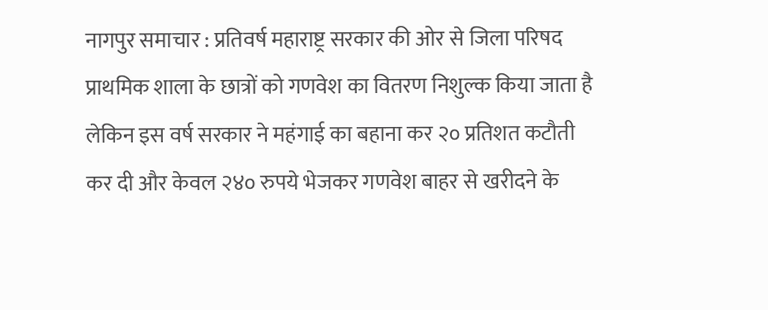नागपुर समाचार : प्रतिवर्ष महाराष्ट्र सरकार की ओर से जिला परिषद प्राथमिक शाला के छात्रों को गणवेश का वितरण निशुल्क किया जाता है लेकिन इस वर्ष सरकार ने महंगाई का बहाना कर २० प्रतिशत कटौती कर दी और केवल २४० रुपये भेजकर गणवेश बाहर से खरीदने के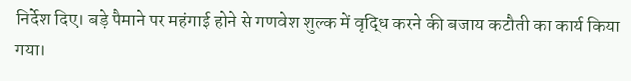निर्देश दिए। बड़े पैमाने पर महंगाई होने से गणवेश शुल्क में वृद्धि करने की बजाय कटौती का कार्य किया गया।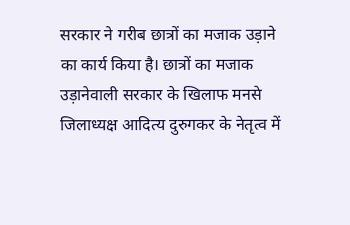सरकार ने गरीब छात्रों का मजाक उड़ाने का कार्य किया है। छात्रों का मजाक उड़ानेवाली सरकार के खिलाफ मनसे जिलाध्यक्ष आदित्य दुरुगकर के नेतृत्व में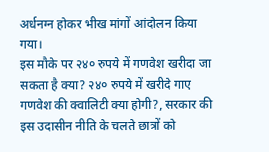अर्धनग्न होकर भीख मांगों आंदोलन किया गया।
इस मौके पर २४० रुपये में गणवेश खरीदा जा सकता है क्या? २४० रुपये में खरीदे गाए गणवेश की क्वालिटी क्या होगी?, सरकार की इस उदासीन नीति के चलते छात्रों को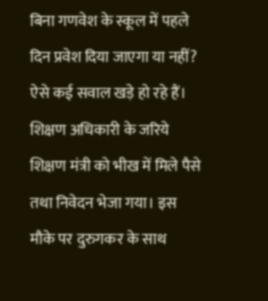बिना गणवेश के स्कूल में पहले दिन प्रवेश दिया जाएगा या नहीं? ऐसे कई सवाल खड़े हो रहे हैं। शिक्षण अधिकारी के जरिये शिक्षण मंत्री को भीख में मिले पैसे तथा निवेदन भेजा गया। इस मौके पर दुरुगकर के साथ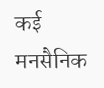कई मनसैनिक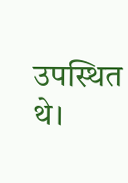उपस्थित थे।